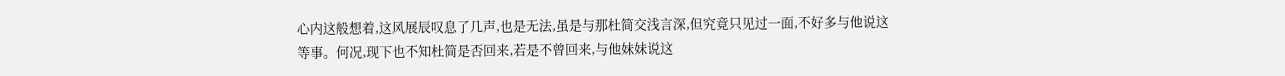心内这般想着,这风展辰叹息了几声,也是无法,虽是与那杜简交浅言深,但究竟只见过一面,不好多与他说这等事。何况,现下也不知杜简是否回来,若是不曾回来,与他妹妹说这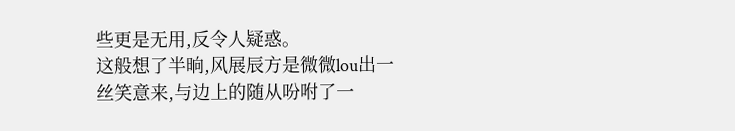些更是无用,反令人疑惑。
这般想了半晌,风展辰方是微微lou出一丝笑意来,与边上的随从吩咐了一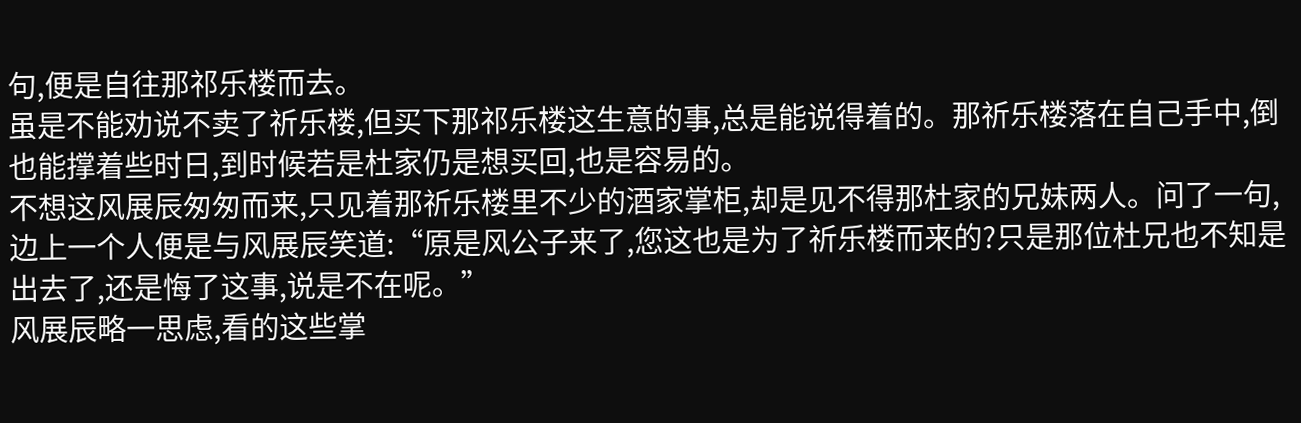句,便是自往那祁乐楼而去。
虽是不能劝说不卖了祈乐楼,但买下那祁乐楼这生意的事,总是能说得着的。那祈乐楼落在自己手中,倒也能撑着些时日,到时候若是杜家仍是想买回,也是容易的。
不想这风展辰匆匆而来,只见着那祈乐楼里不少的酒家掌柜,却是见不得那杜家的兄妹两人。问了一句,边上一个人便是与风展辰笑道:“原是风公子来了,您这也是为了祈乐楼而来的?只是那位杜兄也不知是出去了,还是悔了这事,说是不在呢。”
风展辰略一思虑,看的这些掌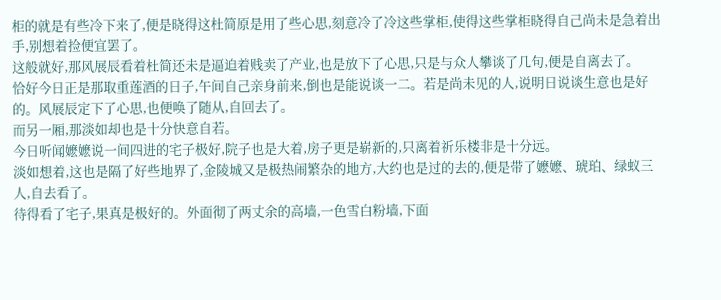柜的就是有些冷下来了,便是晓得这杜简原是用了些心思,刻意冷了冷这些掌柜,使得这些掌柜晓得自己尚未是急着出手,别想着捡便宜罢了。
这般就好,那风展辰看着杜简还未是逼迫着贱卖了产业,也是放下了心思,只是与众人攀谈了几句,便是自离去了。
恰好今日正是那取重莲酒的日子,午间自己亲身前来,倒也是能说谈一二。若是尚未见的人,说明日说谈生意也是好的。风展辰定下了心思,也便唤了随从,自回去了。
而另一厢,那淡如却也是十分快意自若。
今日听闻嬷嬷说一间四进的宅子极好,院子也是大着,房子更是崭新的,只离着祈乐楼非是十分远。
淡如想着,这也是隔了好些地界了,金陵城又是极热闹繁杂的地方,大约也是过的去的,便是带了嬷嬷、琥珀、绿蚁三人,自去看了。
待得看了宅子,果真是极好的。外面彻了两丈余的高墙,一色雪白粉墙,下面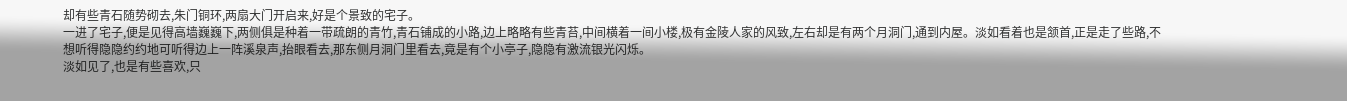却有些青石随势砌去,朱门铜环,两扇大门开启来,好是个景致的宅子。
一进了宅子,便是见得高墙巍巍下,两侧俱是种着一带疏朗的青竹,青石铺成的小路,边上略略有些青苔,中间横着一间小楼,极有金陵人家的风致,左右却是有两个月洞门,通到内屋。淡如看着也是颔首,正是走了些路,不想听得隐隐约约地可听得边上一阵溪泉声,抬眼看去,那东侧月洞门里看去,竟是有个小亭子,隐隐有激流银光闪烁。
淡如见了,也是有些喜欢,只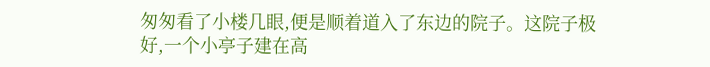匆匆看了小楼几眼,便是顺着道入了东边的院子。这院子极好,一个小亭子建在高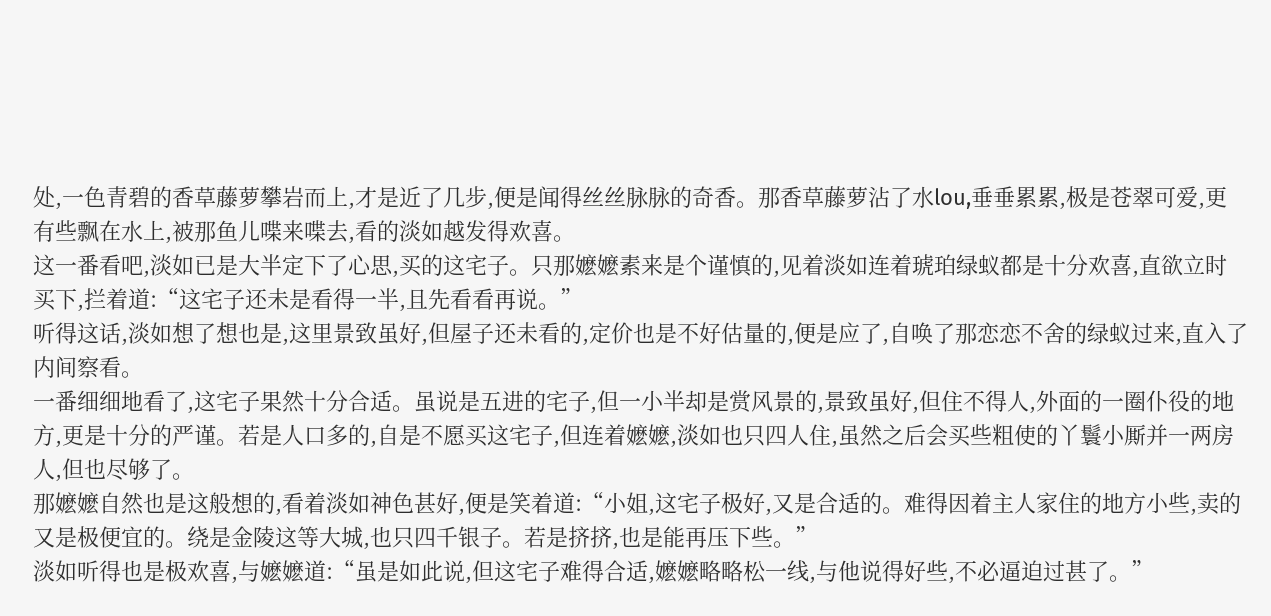处,一色青碧的香草藤萝攀岩而上,才是近了几步,便是闻得丝丝脉脉的奇香。那香草藤萝沾了水lou,垂垂累累,极是苍翠可爱,更有些飘在水上,被那鱼儿喋来喋去,看的淡如越发得欢喜。
这一番看吧,淡如已是大半定下了心思,买的这宅子。只那嬷嬷素来是个谨慎的,见着淡如连着琥珀绿蚁都是十分欢喜,直欲立时买下,拦着道:“这宅子还未是看得一半,且先看看再说。”
听得这话,淡如想了想也是,这里景致虽好,但屋子还未看的,定价也是不好估量的,便是应了,自唤了那恋恋不舍的绿蚁过来,直入了内间察看。
一番细细地看了,这宅子果然十分合适。虽说是五进的宅子,但一小半却是赏风景的,景致虽好,但住不得人,外面的一圈仆役的地方,更是十分的严谨。若是人口多的,自是不愿买这宅子,但连着嬷嬷,淡如也只四人住,虽然之后会买些粗使的丫鬟小厮并一两房人,但也尽够了。
那嬷嬷自然也是这般想的,看着淡如神色甚好,便是笑着道:“小姐,这宅子极好,又是合适的。难得因着主人家住的地方小些,卖的又是极便宜的。绕是金陵这等大城,也只四千银子。若是挤挤,也是能再压下些。”
淡如听得也是极欢喜,与嬷嬷道:“虽是如此说,但这宅子难得合适,嬷嬷略略松一线,与他说得好些,不必逼迫过甚了。”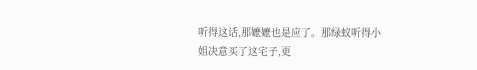听得这话,那嬷嬷也是应了。那绿蚁听得小姐决意买了这宅子,更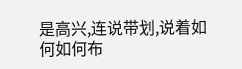是高兴,连说带划,说着如何如何布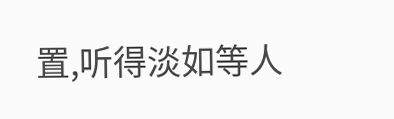置,听得淡如等人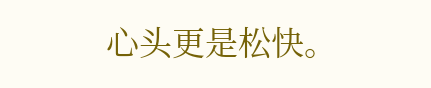心头更是松快。